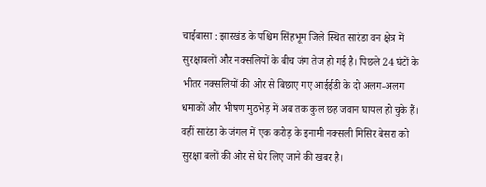चाईबासा : झारखंड के पश्चिम सिंहभूम जिले स्थित सारंडा वन क्षेत्र में सुरक्षाबलों और नक्सलियों के बीच जंग तेज हो गई है। पिछले 24 घंटों के भीतर नक्सलियों की ओर से बिछाए गए आईईडी के दो अलग-अलग धमाकों और भीषण मुठभेड़ में अब तक कुल छह जवान घायल हो चुके हैं। वहीं सारंडा के जंगल में एक करोड़ के इनामी नक्सली मिसिर बेसरा को सुरक्षा बलों की ओर से घेर लिए जाने की खबर है।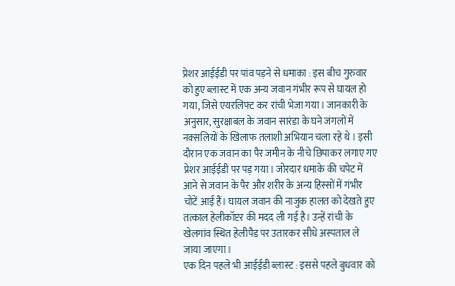प्रेशर आईईडी पर पांव पड़ने से धमाका : इस बीच गुरुवार को हुए ब्लास्ट में एक अन्य जवान गंभीर रूप से घायल हो गया, जिसे एयरलिफ्ट कर रांची भेजा गया। जानकारी के अनुसार, सुरक्षाबल के जवान सारंडा के घने जंगलों में नक्सलियों के खिलाफ तलाशी अभियान चला रहे थे। इसी दौरान एक जवान का पैर जमीन के नीचे छिपाकर लगाए गए प्रेशर आईईडी पर पड़ गया। जोरदार धमाके की चपेट में आने से जवान के पैर और शरीर के अन्य हिस्सों में गंभीर चोटें आई हैं। घायल जवान की नाजुक हालत को देखते हुए तत्काल हेलीकॉप्टर की मदद ली गई है। उन्हें रांची के खेलगांव स्थित हेलीपैड पर उतारकर सीधे अस्पताल ले जाया जाएगा।
एक दिन पहले भी आईईडी ब्लास्ट : इससे पहले बुधवार को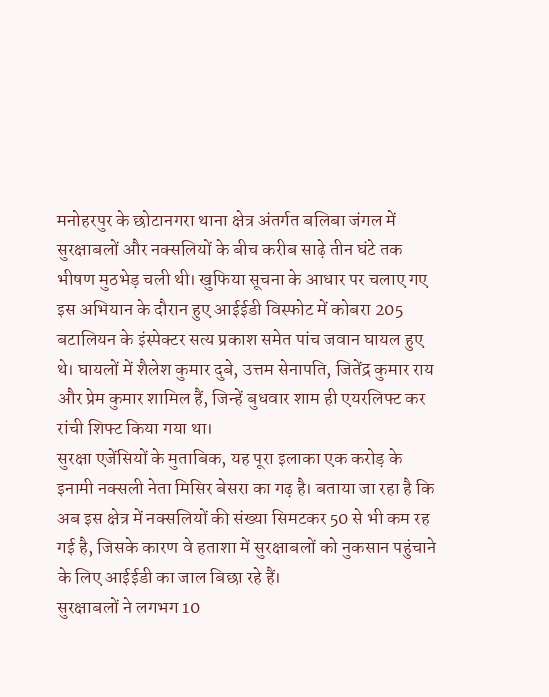मनोहरपुर के छोटानगरा थाना क्षेत्र अंतर्गत बलिबा जंगल में सुरक्षाबलों और नक्सलियों के बीच करीब साढ़े तीन घंटे तक भीषण मुठभेड़ चली थी। खुफिया सूचना के आधार पर चलाए गए इस अभियान के दौरान हुए आईईडी विस्फोट में कोबरा 205 बटालियन के इंस्पेक्टर सत्य प्रकाश समेत पांच जवान घायल हुए थे। घायलों में शैलेश कुमार दुबे, उत्तम सेनापति, जितेंद्र कुमार राय और प्रेम कुमार शामिल हैं, जिन्हें बुधवार शाम ही एयरलिफ्ट कर रांची शिफ्ट किया गया था।
सुरक्षा एजेंसियों के मुताबिक, यह पूरा इलाका एक करोड़ के इनामी नक्सली नेता मिसिर बेसरा का गढ़ है। बताया जा रहा है कि अब इस क्षेत्र में नक्सलियों की संख्या सिमटकर 50 से भी कम रह गई है, जिसके कारण वे हताशा में सुरक्षाबलों को नुकसान पहुंचाने के लिए आईईडी का जाल बिछा रहे हैं।
सुरक्षाबलों ने लगभग 10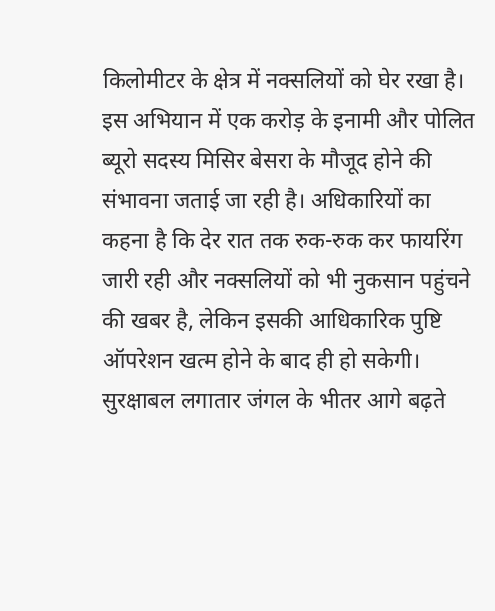किलोमीटर के क्षेत्र में नक्सलियों को घेर रखा है। इस अभियान में एक करोड़ के इनामी और पोलित ब्यूरो सदस्य मिसिर बेसरा के मौजूद होने की संभावना जताई जा रही है। अधिकारियों का कहना है कि देर रात तक रुक-रुक कर फायरिंग जारी रही और नक्सलियों को भी नुकसान पहुंचने की खबर है, लेकिन इसकी आधिकारिक पुष्टि ऑपरेशन खत्म होने के बाद ही हो सकेगी। सुरक्षाबल लगातार जंगल के भीतर आगे बढ़ते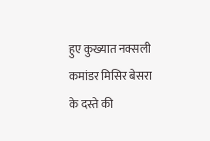हुए कुख्यात नक्सली कमांडर मिसिर बेसरा के दस्ते की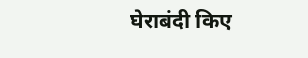घेराबंदी किए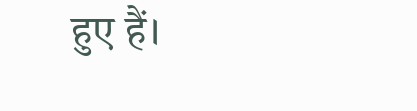हुए हैं।